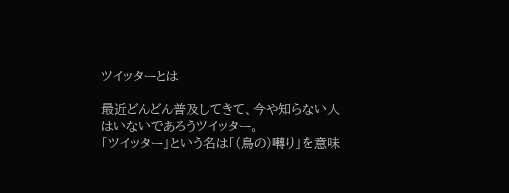ツイッターとは

最近どんどん普及してきて、今や知らない人はいないであろうツイッター。
「ツイッター」という名は「(鳥の)囀り」を意味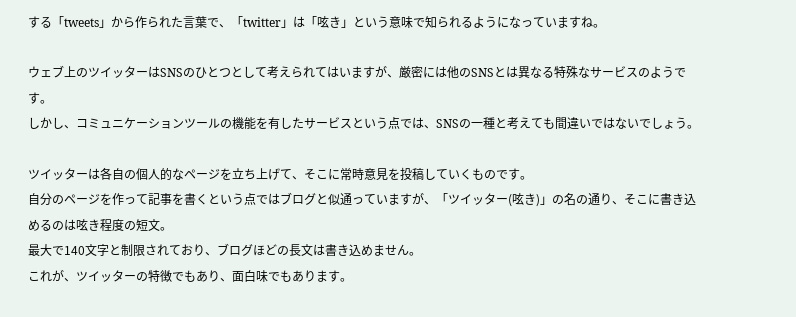する「tweets」から作られた言葉で、「twitter」は「呟き」という意味で知られるようになっていますね。

ウェブ上のツイッターはSNSのひとつとして考えられてはいますが、厳密には他のSNSとは異なる特殊なサービスのようです。
しかし、コミュニケーションツールの機能を有したサービスという点では、SNSの一種と考えても間違いではないでしょう。

ツイッターは各自の個人的なページを立ち上げて、そこに常時意見を投稿していくものです。
自分のページを作って記事を書くという点ではブログと似通っていますが、「ツイッター(呟き)」の名の通り、そこに書き込めるのは呟き程度の短文。
最大で140文字と制限されており、ブログほどの長文は書き込めません。
これが、ツイッターの特徴でもあり、面白味でもあります。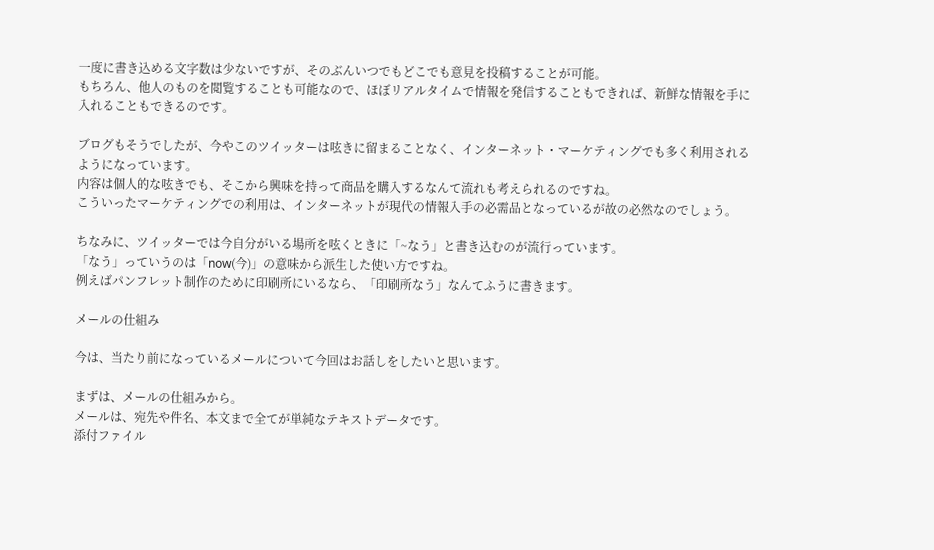一度に書き込める文字数は少ないですが、そのぶんいつでもどこでも意見を投稿することが可能。
もちろん、他人のものを閲覧することも可能なので、ほぼリアルタイムで情報を発信することもできれば、新鮮な情報を手に入れることもできるのです。

ブログもそうでしたが、今やこのツイッターは呟きに留まることなく、インターネット・マーケティングでも多く利用されるようになっています。
内容は個人的な呟きでも、そこから興味を持って商品を購入するなんて流れも考えられるのですね。
こういったマーケティングでの利用は、インターネットが現代の情報入手の必需品となっているが故の必然なのでしょう。

ちなみに、ツイッターでは今自分がいる場所を呟くときに「~なう」と書き込むのが流行っています。
「なう」っていうのは「now(今)」の意味から派生した使い方ですね。
例えばパンフレット制作のために印刷所にいるなら、「印刷所なう」なんてふうに書きます。

メールの仕組み

今は、当たり前になっているメールについて今回はお話しをしたいと思います。

まずは、メールの仕組みから。
メールは、宛先や件名、本文まで全てが単純なテキストデータです。
添付ファイル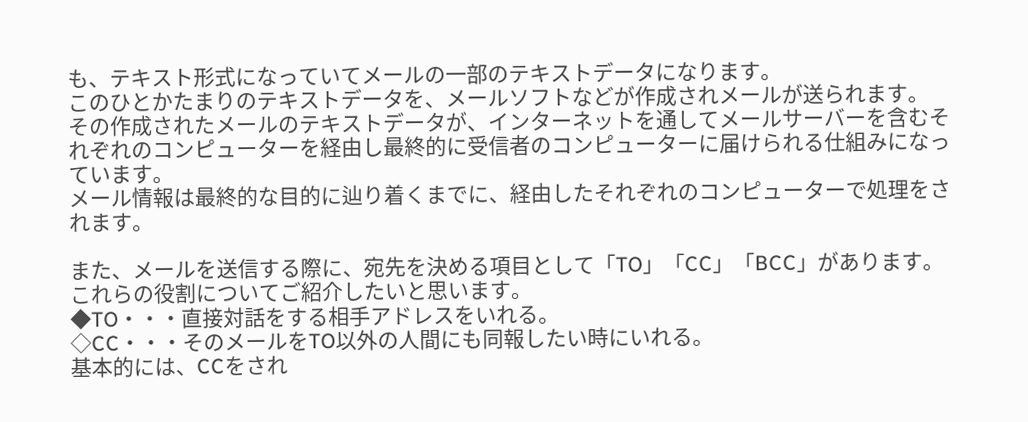も、テキスト形式になっていてメールの一部のテキストデータになります。
このひとかたまりのテキストデータを、メールソフトなどが作成されメールが送られます。
その作成されたメールのテキストデータが、インターネットを通してメールサーバーを含むそれぞれのコンピューターを経由し最終的に受信者のコンピューターに届けられる仕組みになっています。
メール情報は最終的な目的に辿り着くまでに、経由したそれぞれのコンピューターで処理をされます。

また、メールを送信する際に、宛先を決める項目として「TO」「CC」「BCC」があります。
これらの役割についてご紹介したいと思います。
◆TO・・・直接対話をする相手アドレスをいれる。
◇CC・・・そのメールをTO以外の人間にも同報したい時にいれる。
基本的には、CCをされ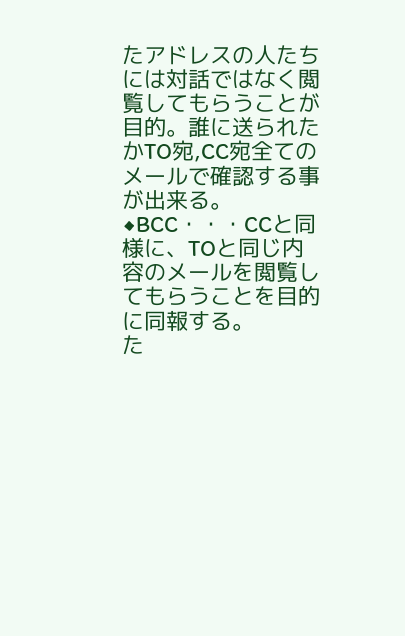たアドレスの人たちには対話ではなく閲覧してもらうことが目的。誰に送られたかTO宛,CC宛全てのメールで確認する事が出来る。
◆BCC・・・CCと同様に、TOと同じ内容のメールを閲覧してもらうことを目的に同報する。
た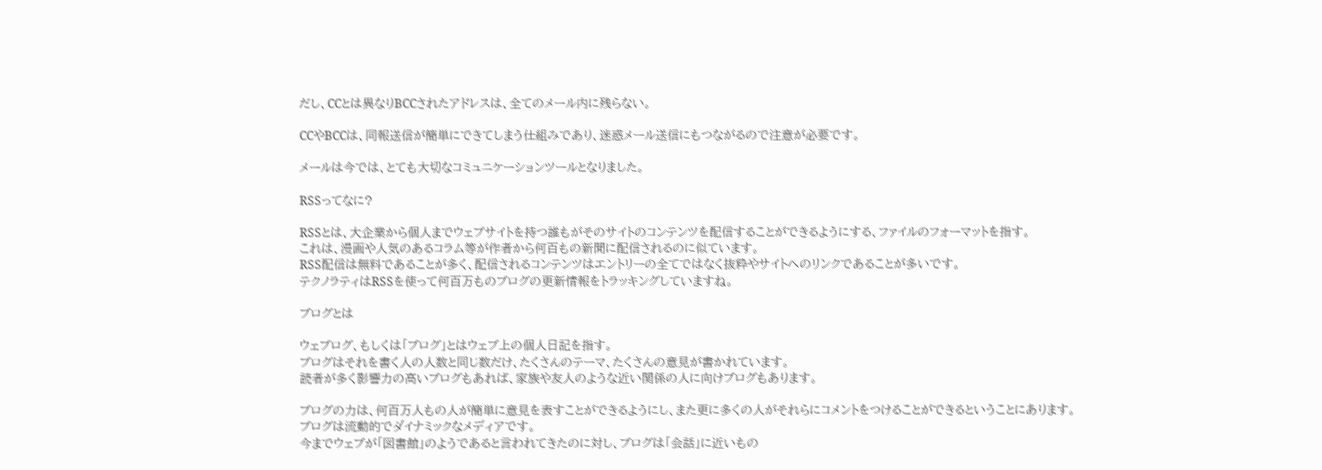だし、CCとは異なりBCCされたアドレスは、全てのメール内に残らない。

CCやBCCは、同報送信が簡単にできてしまう仕組みであり、迷惑メール送信にもつながるので注意が必要です。

メールは今では、とても大切なコミュニケーションツールとなりました。

RSSってなに?

RSSとは、大企業から個人までウェブサイトを持つ誰もがそのサイトのコンテンツを配信することができるようにする、ファイルのフォーマットを指す。
これは、漫画や人気のあるコラム等が作者から何百もの新聞に配信されるのに似ています。
RSS配信は無料であることが多く、配信されるコンテンツはエントリーの全てではなく抜粋やサイトへのリンクであることが多いです。
テクノラティはRSSを使って何百万ものブログの更新情報をトラッキングしていますね。

ブログとは

ウェブログ、もしくは「ブログ」とはウェブ上の個人日記を指す。
ブログはそれを書く人の人数と同じ数だけ、たくさんのテーマ、たくさんの意見が書かれています。
読者が多く影響力の高いブログもあれば、家族や友人のような近い関係の人に向けブログもあります。

ブログの力は、何百万人もの人が簡単に意見を表すことができるようにし、また更に多くの人がそれらにコメントをつけることができるということにあります。
ブログは流動的でダイナミックなメディアです。
今までウェブが「図書館」のようであると言われてきたのに対し、ブログは「会話」に近いもの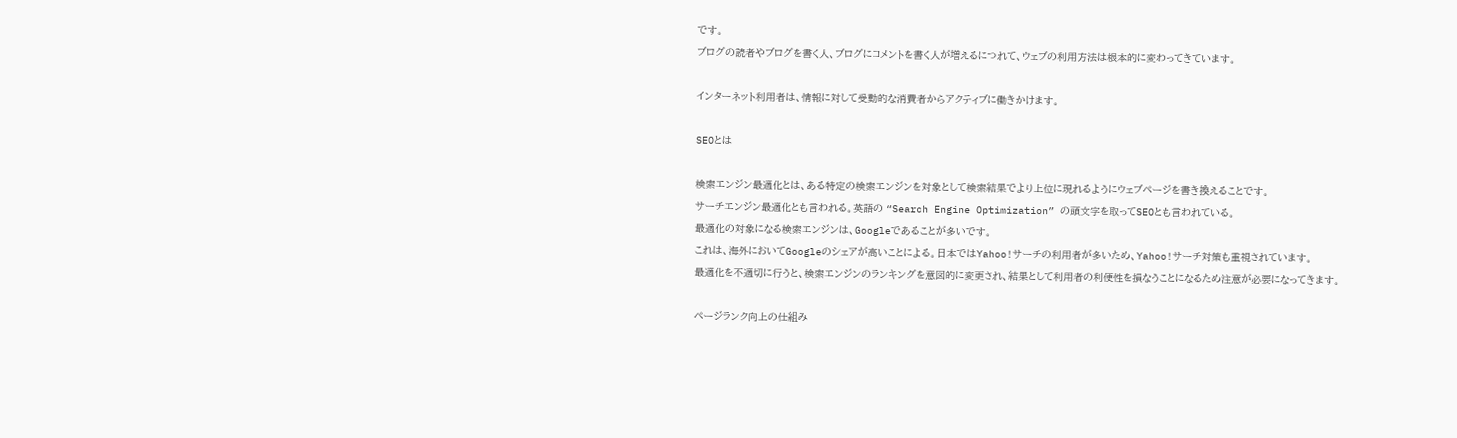です。
ブログの読者やブログを書く人、ブログにコメントを書く人が増えるにつれて、ウェブの利用方法は根本的に変わってきています。

インターネット利用者は、情報に対して受動的な消費者からアクティブに働きかけます。

SEOとは

検索エンジン最適化とは、ある特定の検索エンジンを対象として検索結果でより上位に現れるようにウェブページを書き換えることです。
サーチエンジン最適化とも言われる。英語の “Search Engine Optimization” の頭文字を取ってSEOとも言われている。
最適化の対象になる検索エンジンは、Googleであることが多いです。
これは、海外においてGoogleのシェアが高いことによる。日本ではYahoo!サーチの利用者が多いため、Yahoo!サーチ対策も重視されています。
最適化を不適切に行うと、検索エンジンのランキングを意図的に変更され、結果として利用者の利便性を損なうことになるため注意が必要になってきます。

ページランク向上の仕組み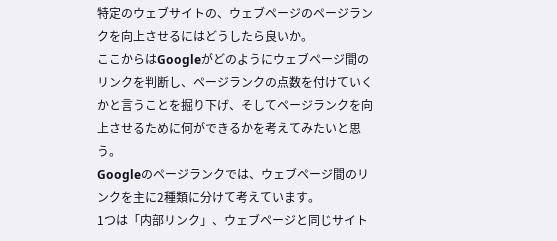特定のウェブサイトの、ウェブページのページランクを向上させるにはどうしたら良いか。
ここからはGoogleがどのようにウェブページ間のリンクを判断し、ページランクの点数を付けていくかと言うことを掘り下げ、そしてページランクを向上させるために何ができるかを考えてみたいと思う。
Googleのページランクでは、ウェブページ間のリンクを主に2種類に分けて考えています。
1つは「内部リンク」、ウェブページと同じサイト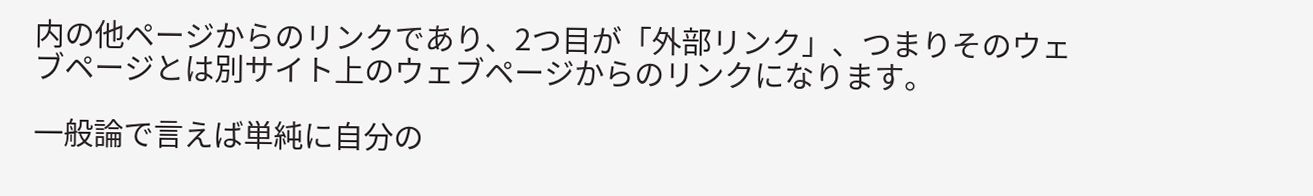内の他ページからのリンクであり、2つ目が「外部リンク」、つまりそのウェブページとは別サイト上のウェブページからのリンクになります。

一般論で言えば単純に自分の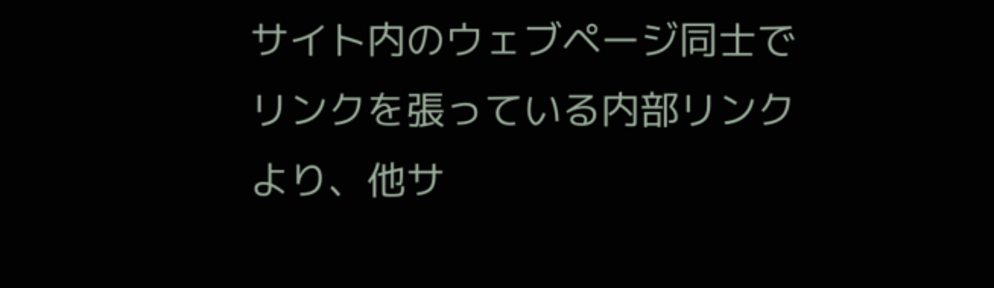サイト内のウェブページ同士でリンクを張っている内部リンクより、他サ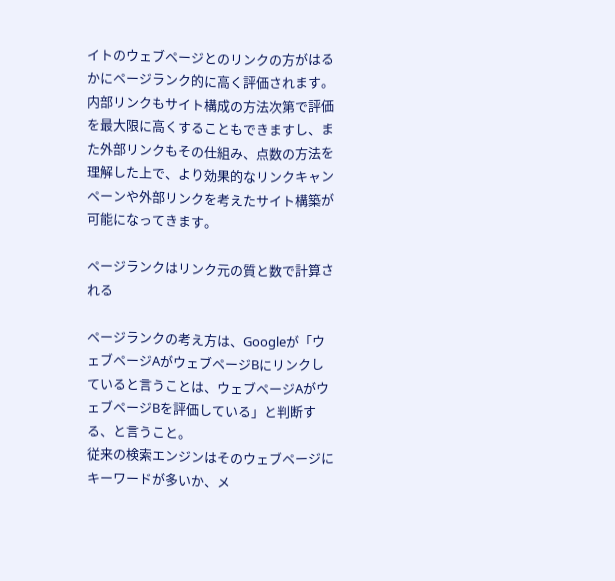イトのウェブページとのリンクの方がはるかにページランク的に高く評価されます。
内部リンクもサイト構成の方法次第で評価を最大限に高くすることもできますし、また外部リンクもその仕組み、点数の方法を理解した上で、より効果的なリンクキャンペーンや外部リンクを考えたサイト構築が可能になってきます。

ページランクはリンク元の質と数で計算される

ページランクの考え方は、Googleが「ウェブページAがウェブページBにリンクしていると言うことは、ウェブページAがウェブページBを評価している」と判断する、と言うこと。
従来の検索エンジンはそのウェブページにキーワードが多いか、メ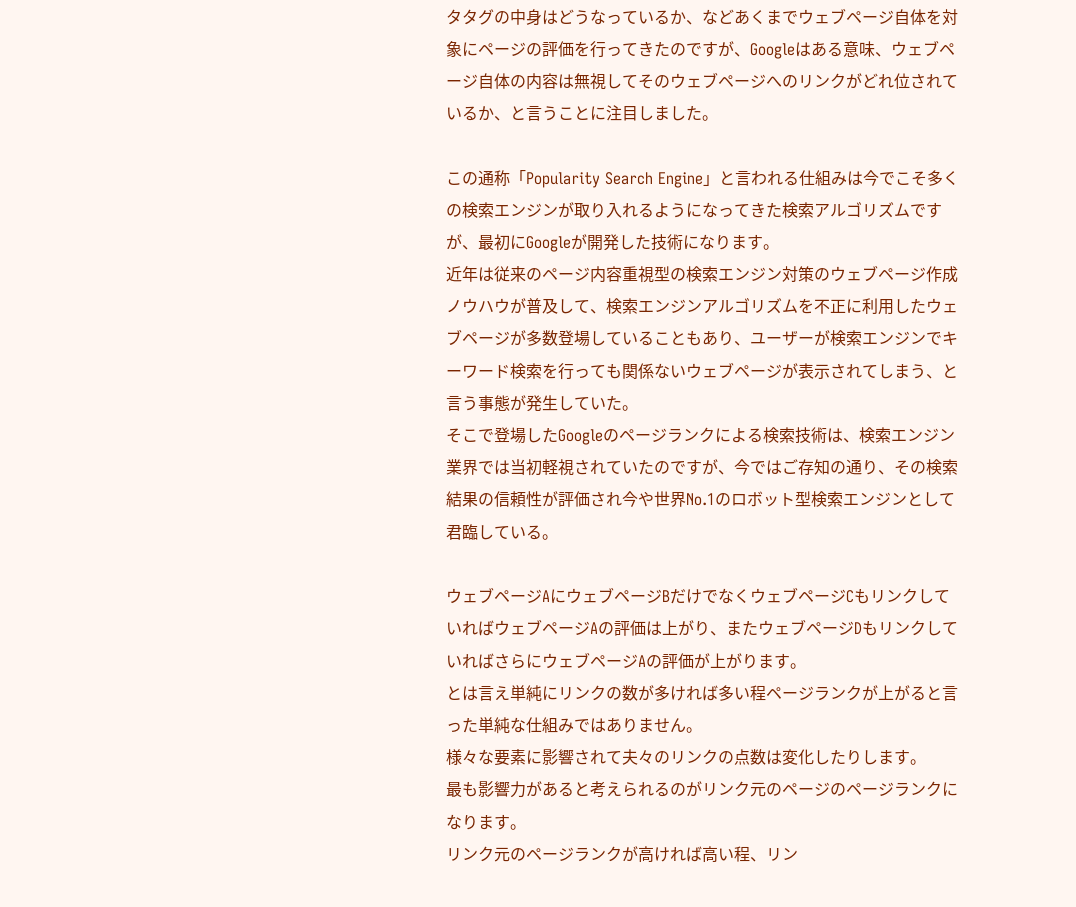タタグの中身はどうなっているか、などあくまでウェブページ自体を対象にページの評価を行ってきたのですが、Googleはある意味、ウェブページ自体の内容は無視してそのウェブページへのリンクがどれ位されているか、と言うことに注目しました。

この通称「Popularity Search Engine」と言われる仕組みは今でこそ多くの検索エンジンが取り入れるようになってきた検索アルゴリズムですが、最初にGoogleが開発した技術になります。
近年は従来のページ内容重視型の検索エンジン対策のウェブページ作成ノウハウが普及して、検索エンジンアルゴリズムを不正に利用したウェブページが多数登場していることもあり、ユーザーが検索エンジンでキーワード検索を行っても関係ないウェブページが表示されてしまう、と言う事態が発生していた。
そこで登場したGoogleのページランクによる検索技術は、検索エンジン業界では当初軽視されていたのですが、今ではご存知の通り、その検索結果の信頼性が評価され今や世界No.1のロボット型検索エンジンとして君臨している。

ウェブページAにウェブページBだけでなくウェブページCもリンクしていればウェブページAの評価は上がり、またウェブページDもリンクしていればさらにウェブページAの評価が上がります。
とは言え単純にリンクの数が多ければ多い程ページランクが上がると言った単純な仕組みではありません。
様々な要素に影響されて夫々のリンクの点数は変化したりします。
最も影響力があると考えられるのがリンク元のページのページランクになります。
リンク元のページランクが高ければ高い程、リン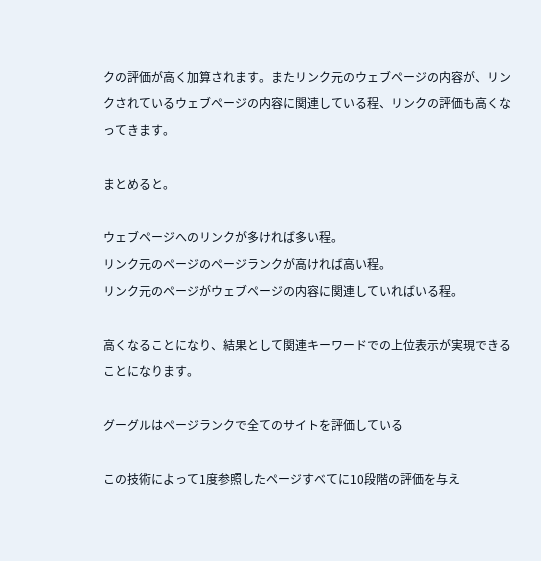クの評価が高く加算されます。またリンク元のウェブページの内容が、リンクされているウェブページの内容に関連している程、リンクの評価も高くなってきます。

まとめると。

ウェブページへのリンクが多ければ多い程。
リンク元のページのページランクが高ければ高い程。
リンク元のページがウェブページの内容に関連していればいる程。

高くなることになり、結果として関連キーワードでの上位表示が実現できることになります。

グーグルはページランクで全てのサイトを評価している

この技術によって1度参照したページすべてに10段階の評価を与え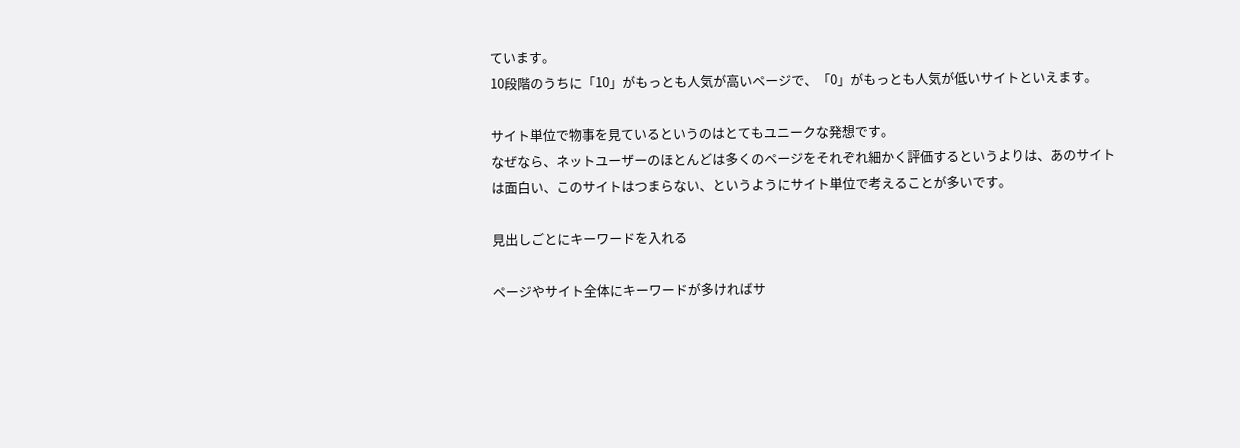ています。
10段階のうちに「10」がもっとも人気が高いページで、「0」がもっとも人気が低いサイトといえます。

サイト単位で物事を見ているというのはとてもユニークな発想です。
なぜなら、ネットユーザーのほとんどは多くのページをそれぞれ細かく評価するというよりは、あのサイトは面白い、このサイトはつまらない、というようにサイト単位で考えることが多いです。

見出しごとにキーワードを入れる

ページやサイト全体にキーワードが多ければサ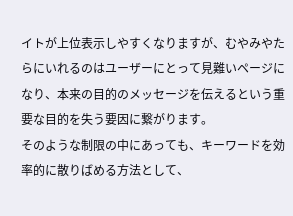イトが上位表示しやすくなりますが、むやみやたらにいれるのはユーザーにとって見難いページになり、本来の目的のメッセージを伝えるという重要な目的を失う要因に繋がります。
そのような制限の中にあっても、キーワードを効率的に散りばめる方法として、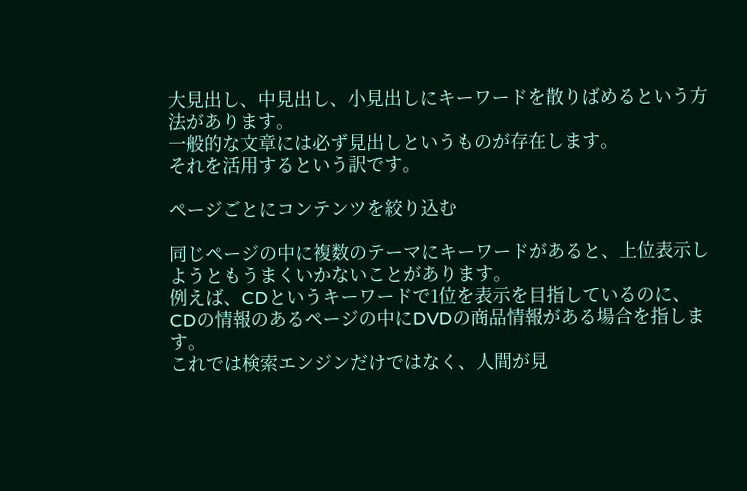大見出し、中見出し、小見出しにキーワードを散りばめるという方法があります。
一般的な文章には必ず見出しというものが存在します。
それを活用するという訳です。

ページごとにコンテンツを絞り込む

同じページの中に複数のテーマにキーワードがあると、上位表示しようともうまくいかないことがあります。
例えば、CDというキーワードで1位を表示を目指しているのに、CDの情報のあるページの中にDVDの商品情報がある場合を指します。
これでは検索エンジンだけではなく、人間が見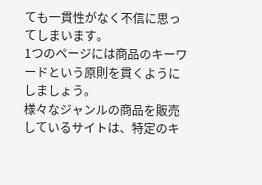ても一貫性がなく不信に思ってしまいます。
1つのページには商品のキーワードという原則を貫くようにしましょう。
様々なジャンルの商品を販売しているサイトは、特定のキ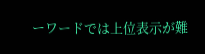ーワードでは上位表示が難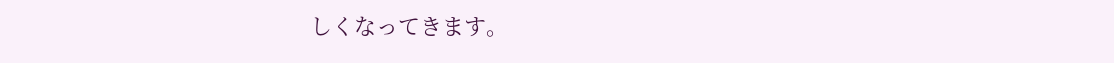しくなってきます。